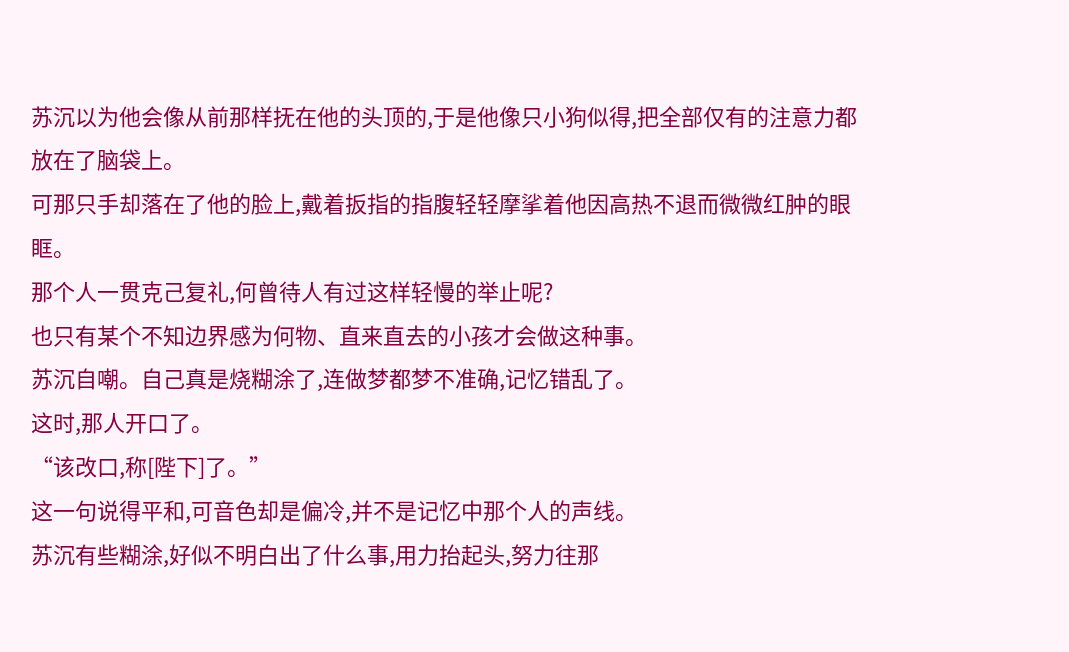苏沉以为他会像从前那样抚在他的头顶的,于是他像只小狗似得,把全部仅有的注意力都放在了脑袋上。
可那只手却落在了他的脸上,戴着扳指的指腹轻轻摩挲着他因高热不退而微微红肿的眼眶。
那个人一贯克己复礼,何曾待人有过这样轻慢的举止呢?
也只有某个不知边界感为何物、直来直去的小孩才会做这种事。
苏沉自嘲。自己真是烧糊涂了,连做梦都梦不准确,记忆错乱了。
这时,那人开口了。
“该改口,称[陛下]了。”
这一句说得平和,可音色却是偏冷,并不是记忆中那个人的声线。
苏沉有些糊涂,好似不明白出了什么事,用力抬起头,努力往那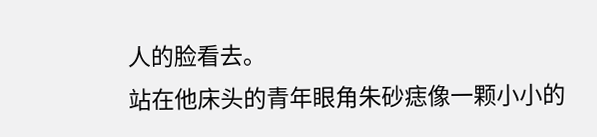人的脸看去。
站在他床头的青年眼角朱砂痣像一颗小小的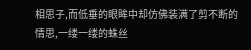相思子,而低垂的眼眸中却仿佛装满了剪不断的情思,一缕一缕的蛛丝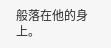般落在他的身上。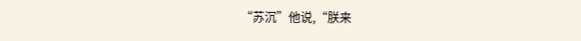“苏沉”他说,“朕来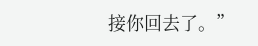接你回去了。”